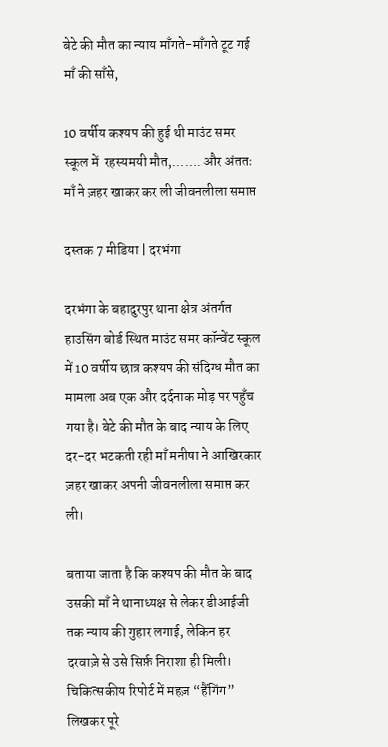बेटे की मौत का न्याय माँगते-माँगते टूट गई माँ की साँसे,

10 वर्षीय कश्यप की हुई थी माउंट समर स्कूल में  रहस्यमयी मौत,……. और अंततः माँ ने ज़हर खाकर कर ली जीवनलीला समाप्त

दस्तक 7 मीडिया | दरभंगा

दरभंगा के बहादुरपुर थाना क्षेत्र अंतर्गत हाउसिंग बोर्ड स्थित माउंट समर कॉन्वेंट स्कूल में 10 वर्षीय छात्र कश्यप की संदिग्ध मौत का मामला अब एक और दर्दनाक मोड़ पर पहुँच गया है। बेटे की मौत के बाद न्याय के लिए दर-दर भटकती रही माँ मनीषा ने आखिरकार ज़हर खाकर अपनी जीवनलीला समाप्त कर ली।

बताया जाता है कि कश्यप की मौत के बाद उसकी माँ ने थानाध्यक्ष से लेकर डीआईजी तक न्याय की गुहार लगाई, लेकिन हर दरवाज़े से उसे सिर्फ़ निराशा ही मिली। चिकित्सकीय रिपोर्ट में महज़ “हैंगिंग” लिखकर पूरे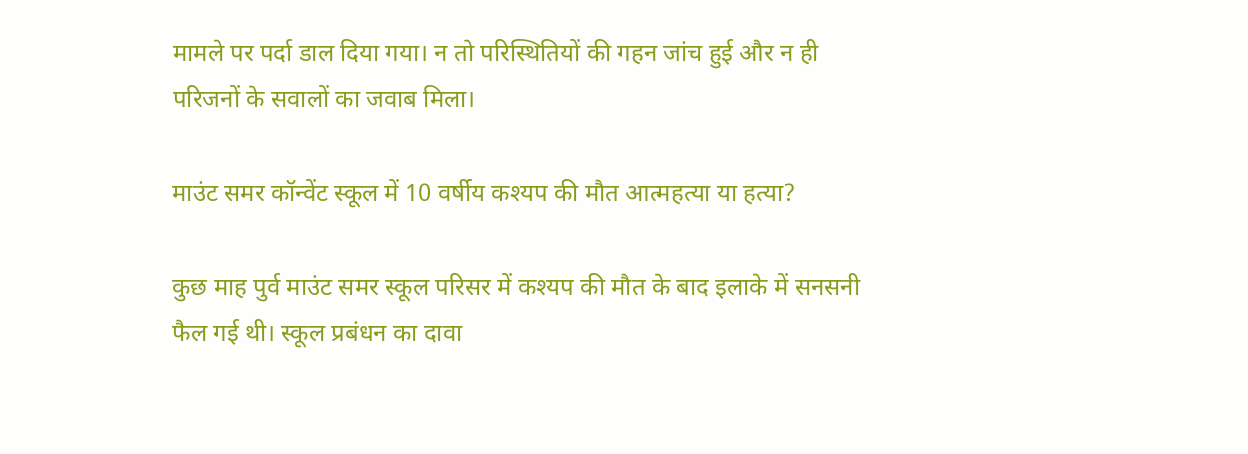मामले पर पर्दा डाल दिया गया। न तो परिस्थितियों की गहन जांच हुई और न ही परिजनों के सवालों का जवाब मिला।

माउंट समर कॉन्वेंट स्कूल में 10 वर्षीय कश्यप की मौत आत्महत्या या हत्या?

कुछ माह पुर्व माउंट समर स्कूल परिसर में कश्यप की मौत के बाद इलाके में सनसनी फैल गई थी। स्कूल प्रबंधन का दावा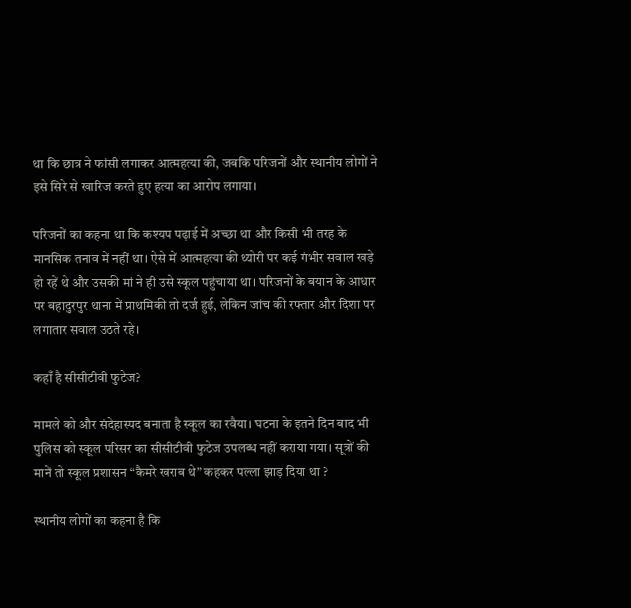था कि छात्र ने फांसी लगाकर आत्महत्या की, जबकि परिजनों और स्थानीय लोगों ने इसे सिरे से खारिज करते हुए हत्या का आरोप लगाया।

परिजनों का कहना था कि कश्यप पढ़ाई में अच्छा था और किसी भी तरह के मानसिक तनाव में नहीं था। ऐसे में आत्महत्या की थ्योरी पर कई गंभीर सवाल खड़े हो रहें थे और उसकी मां ने ही उसे स्कूल पहुंचाया था। परिजनों के बयान के आधार पर बहादुरपुर थाना में प्राथमिकी तो दर्ज हुई, लेकिन जांच की रफ्तार और दिशा पर लगातार सवाल उठते रहे।

कहाँ है सीसीटीवी फुटेज?

मामले को और संदेहास्पद बनाता है स्कूल का रवैया। घटना के इतने दिन बाद भी पुलिस को स्कूल परिसर का सीसीटीवी फुटेज उपलब्ध नहीं कराया गया। सूत्रों की मानें तो स्कूल प्रशासन “कैमरे खराब थे” कहकर पल्ला झाड़ दिया था ?

स्थानीय लोगों का कहना है कि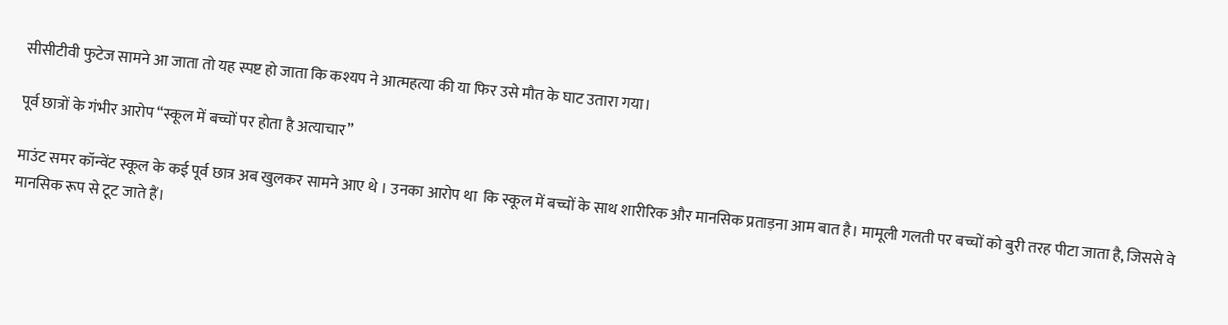सीसीटीवी फुटेज सामने आ जाता तो यह स्पष्ट हो जाता कि कश्यप ने आत्महत्या की या फिर उसे मौत के घाट उतारा गया।

पूर्व छात्रों के गंभीर आरोप “स्कूल में बच्चों पर होता है अत्याचार”

माउंट समर कॉन्वेंट स्कूल के कई पूर्व छात्र अब खुलकर सामने आए थे । उनका आरोप था  कि स्कूल में बच्चों के साथ शारीरिक और मानसिक प्रताड़ना आम बात है। मामूली गलती पर बच्चों को बुरी तरह पीटा जाता है, जिससे वे मानसिक रूप से टूट जाते हैं।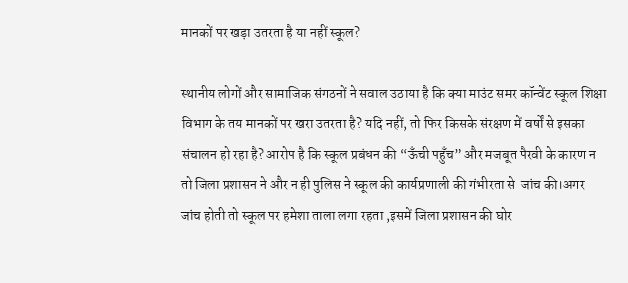मानकों पर खड़ा उतरता है या नहीं स्कूल?

स्थानीय लोगों और सामाजिक संगठनों ने सवाल उठाया है कि क्या माउंट समर कॉन्वेंट स्कूल शिक्षा विभाग के तय मानकों पर खरा उतरता है? यदि नहीं, तो फिर किसके संरक्षण में वर्षों से इसका संचालन हो रहा है? आरोप है कि स्कूल प्रबंधन की “ऊँची पहुँच” और मजबूत पैरवी के कारण न तो जिला प्रशासन ने और न ही पुलिस ने स्कूल की कार्यप्रणाली की गंभीरता से  जांच की।अगर जांच होती तो स्कूल पर हमेशा ताला लगा रहता ,इसमें जिला प्रशासन की घोर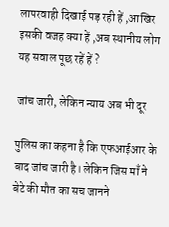लापरवाही दिखाई पड़ रही हें ,आखिर इसकी वजह क्या हें ,अब स्थानीय लोग यह सवाल पूछ रहें हें ?

जांच जारी, लेकिन न्याय अब भी दूर

पुलिस का कहना है कि एफआईआर के बाद जांच जारी है। लेकिन जिस माँ ने बेटे की मौत का सच जानने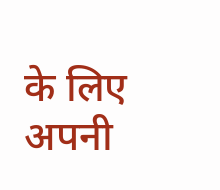के लिए अपनी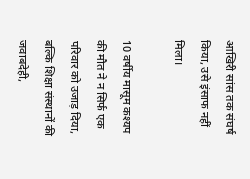आखिरी सांस तक संघर्ष किया, उसे इंसाफ नहीं मिला।

10 वर्षीय मासूम कश्यप की मौत ने न सिर्फ एक परिवार को उजाड़ दिया, बल्कि शिक्षा संस्थानों की जवाबदेही,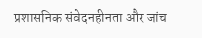प्रशासनिक संवेदनहीनता और जांच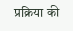प्रक्रिया की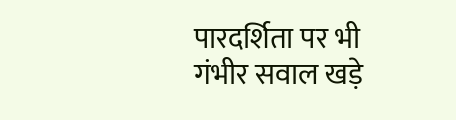पारदर्शिता पर भी गंभीर सवाल खड़े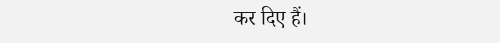कर दिए हैं।